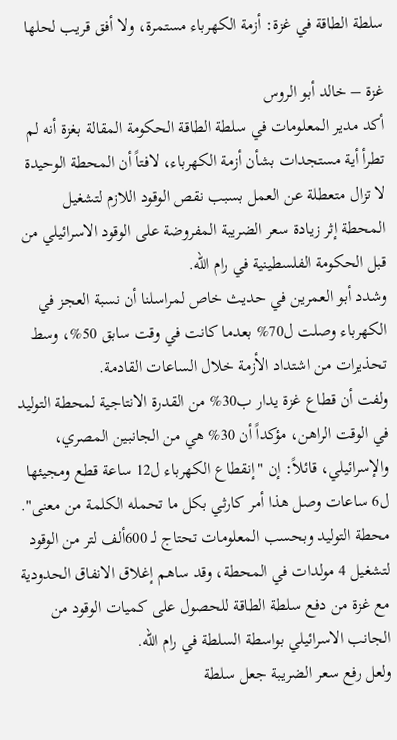سلطة الطاقة في غزة: أزمة الكهرباء مستمرة، ولا أفق قريب لحلها

غزة – خالد أبو الروس
أكد مدير المعلومات في سلطة الطاقة الحكومة المقالة بغزة أنه لم تطرأ أية مستجدات بشأن أزمة الكهرباء، لافتاً أن المحطة الوحيدة لا تزال متعطلة عن العمل بسبب نقص الوقود اللازم لتشغيل المحطة إثر زيادة سعر الضريبة المفروضة على الوقود الاسرائيلي من قبل الحكومة الفلسطينية في رام الله.
وشدد أبو العمرين في حديث خاص لمراسلنا أن نسبة العجز في الكهرباء وصلت ل70% بعدما كانت في وقت سابق 50%، وسط تحذيرات من اشتداد الأزمة خلال الساعات القادمة.
ولفت أن قطاع غزة يدار ب30% من القدرة الانتاجية لمحطة التوليد في الوقت الراهن، مؤكداً أن 30% هي من الجانبين المصري، والإسرائيلي، قائلاً: إن "إنقطاع الكهرباء ل12 ساعة قطع ومجيئها ل6 ساعات وصل هذا أمر كارثي بكل ما تحمله الكلمة من معنى".
محطة التوليد وبحسب المعلومات تحتاج لـ 600ألف لتر من الوقود لتشغيل 4 مولدات في المحطة، وقد ساهم إغلاق الانفاق الحدودية مع غزة من دفع سلطة الطاقة للحصول على كميات الوقود من الجانب الاسرائيلي بواسطة السلطة في رام الله.
ولعل رفع سعر الضريبة جعل سلطة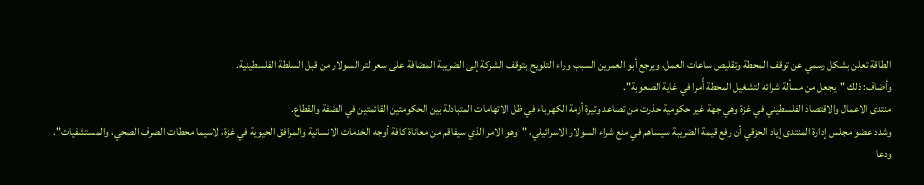الطاقة تعلن بشكل رسمي عن توقف المحطة وتقليص ساعات العمل، ويرجع أبو العمرين السبب وراء التلويح بتوقف الشركة إلى الضريبة المضافة على سعر لتر السولار من قبل السلطة الفلسطينية.
وأضاف: ذلك "يجعل من مسألة شرائه لتشغيل المحطة أًمرا في غاية الصعوبة".
منتدى الاعمال والاقتصاد الفلسطيني في غزة وهي جهة غير حكومية حذرت من تصاعد وتيرة أزمة الكهرباء في ظل الاتهامات المتبادلة بين الحكومتين القائمتين في الضفة والقطاع.
وشدد عضو مجلس إدارة المنتدى إياد الحزقي أن رفع قيمة الضريبة سيساهم في منع شراء السولار الاسرائيلي، "وهو الامر الذي سيفاقم من معاناة كافة أوجه الخدمات الانسانية والمرافق الحيوية في غزة، لاسيما محطات الصرف الصحي، والمستشفيات".
ودعا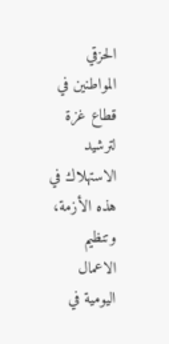الحزقي المواطنين في قطاع غزة لترشيد الاستهلاك في هذه الأزمة، وتنظيم الاعمال اليومية في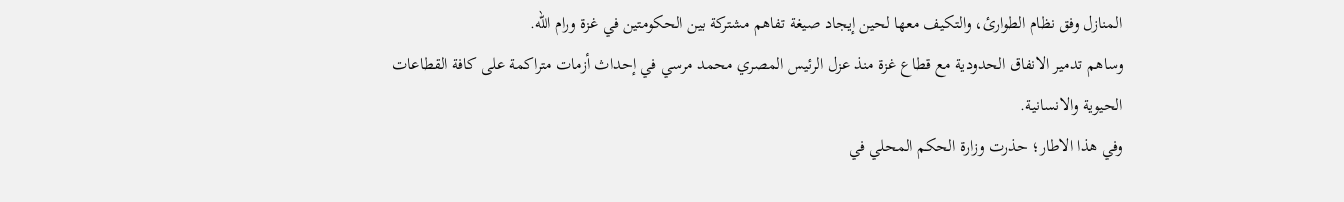المنازل وفق نظام الطوارئ، والتكيف معها لحين إيجاد صيغة تفاهم مشتركة بين الحكومتين في غزة ورام الله.
وساهم تدمير الانفاق الحدودية مع قطاع غزة منذ عزل الرئيس المصري محمد مرسي في إحداث أزمات متراكمة على كافة القطاعات الحيوية والانسانية.
وفي هذا الاطار؛ حذرت وزارة الحكم المحلي في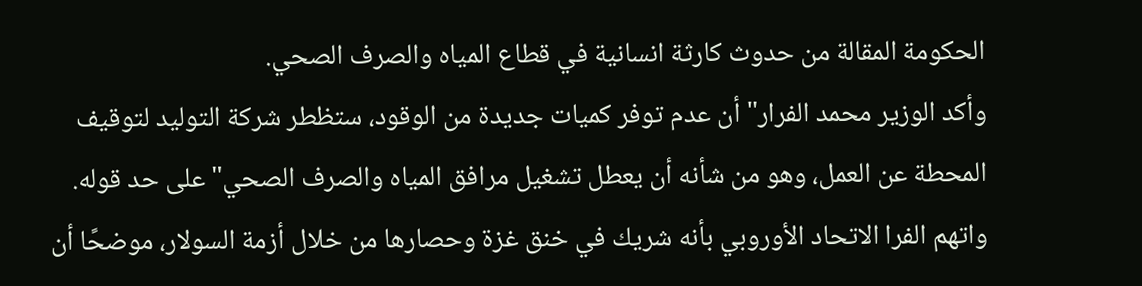الحكومة المقالة من حدوث كارثة انسانية في قطاع المياه والصرف الصحي.
وأكد الوزير محمد الفرار" أن عدم توفر كميات جديدة من الوقود، ستظطر شركة التوليد لتوقيف المحطة عن العمل، وهو من شأنه أن يعطل تشغيل مرافق المياه والصرف الصحي" على حد قوله.
واتهم الفرا الاتحاد الأوروبي بأنه شريك في خنق غزة وحصارها من خلال أزمة السولار، موضحًا أن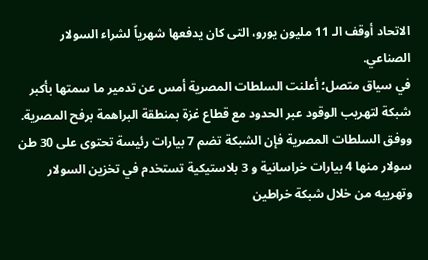الاتحاد أوقف الـ 11 مليون يورو، التى كان يدفعها شهرياً لشراء السولار الصناعي.
في سياق متصل؛ أعلنت السلطات المصرية أمس عن تدمير ما سمتها بأكبر شبكة لتهريب الوقود عبر الحدود مع قطاع غزة بمنطقة البراهمة برفح المصرية.
ووفق السلطات المصرية فإن الشبكة تضم 7 بيارات رئيسة تحتوى على 30 طن سولار منها 4 بيارات خراسانية و 3 بلاستيكية تستخدم في تخزين السولار وتهريبه من خلال شبكة خراطين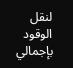لنقل الوقود بإجمالي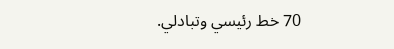70 خط رئيسي وتبادلي.